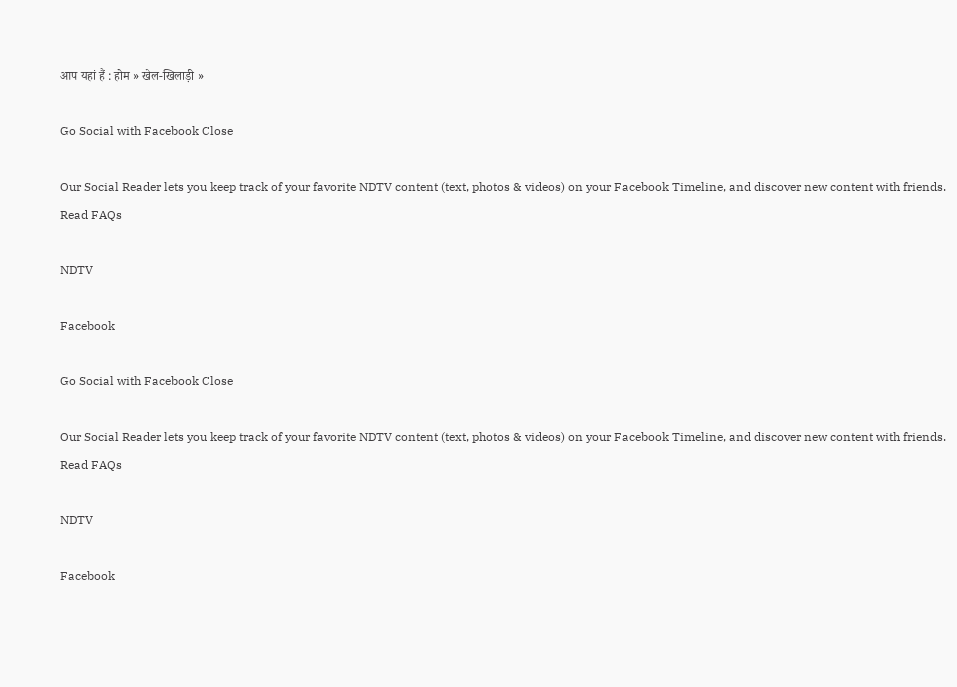आप यहां हैं : होम » खेल-खिलाड़ी »

Go Social with Facebook Close

Our Social Reader lets you keep track of your favorite NDTV content (text, photos & videos) on your Facebook Timeline, and discover new content with friends. Read FAQs

NDTV

Facebook

Go Social with Facebook Close

Our Social Reader lets you keep track of your favorite NDTV content (text, photos & videos) on your Facebook Timeline, and discover new content with friends. Read FAQs

NDTV

Facebook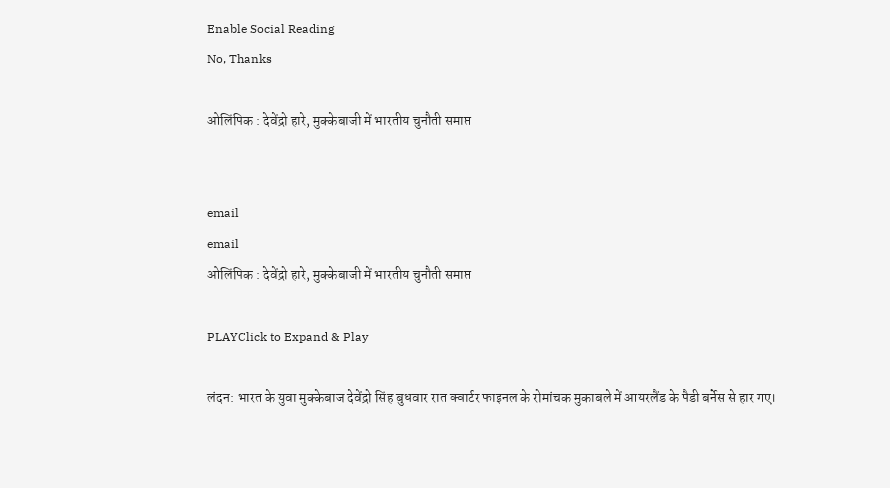Enable Social Reading
No, Thanks

ओलिंपिक : देवेंद्रो हारे, मुक्केबाजी में भारतीय चुनौती समाप्त


email
email
ओलिंपिक : देवेंद्रो हारे, मुक्केबाजी में भारतीय चुनौती समाप्त

PLAYClick to Expand & Play

लंदन: भारत के युवा मुक्केबाज देवेंद्रो सिंह बुधवार रात क्वार्टर फाइनल के रोमांचक मुकाबले में आयरलैंड के पैडी बर्नेस से हार गए।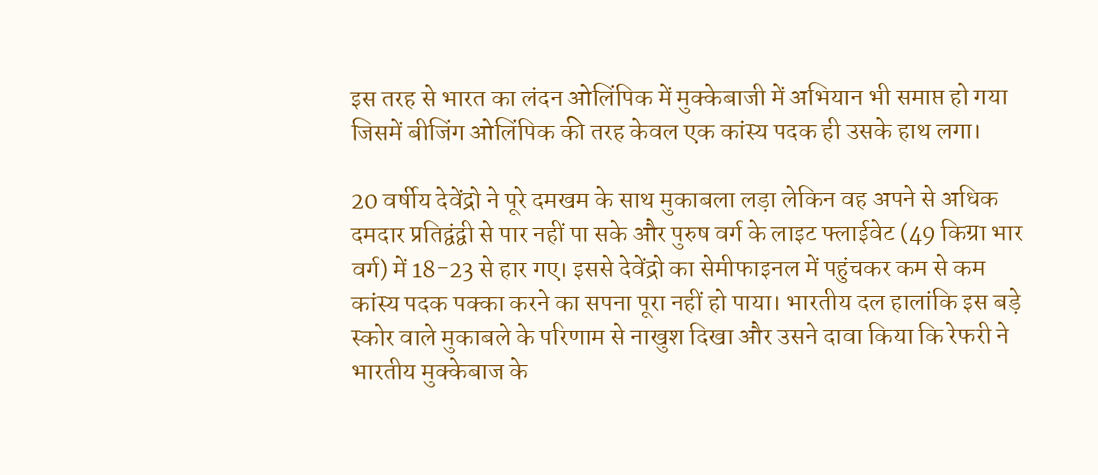इस तरह से भारत का लंदन ओलिंपिक में मुक्केबाजी में अभियान भी समाप्त हो गया जिसमें बीजिंग ओलिंपिक की तरह केवल एक कांस्य पदक ही उसके हाथ लगा।

20 वर्षीय देवेंद्रो ने पूरे दमखम के साथ मुकाबला लड़ा लेकिन वह अपने से अधिक दमदार प्रतिद्वंद्वी से पार नहीं पा सके और पुरुष वर्ग के लाइट फ्लाईवेट (49 किग्रा भार वर्ग) में 18-23 से हार गए। इससे देवेंद्रो का सेमीफाइनल में पहुंचकर कम से कम कांस्य पदक पक्का करने का सपना पूरा नहीं हो पाया। भारतीय दल हालांकि इस बड़े स्कोर वाले मुकाबले के परिणाम से नाखुश दिखा और उसने दावा किया कि रेफरी ने भारतीय मुक्केबाज के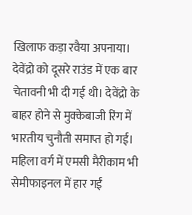खिलाफ कड़ा रवैया अपनाया। देवेंद्रो को दूसरे राउंड में एक बार चेतावनी भी दी गई थी। देवेंद्रो के बाहर होने से मुक्केबाजी रिंग में भारतीय चुनौती समाप्त हो गई। महिला वर्ग में एमसी मैरीकाम भी सेमीफाइनल में हार गईं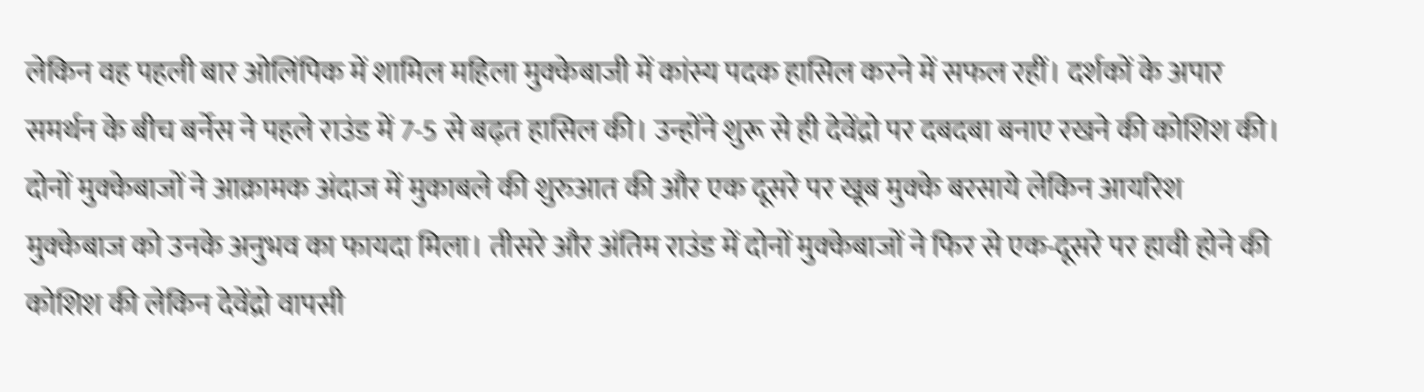लेकिन वह पहली बार ओलिंपिक में शामिल महिला मुक्केबाजी में कांस्य पदक हासिल करने में सफल रहीं। दर्शकों के अपार समर्थन के बीच बर्नेस ने पहले राउंड में 7-5 से बढ़त हासिल की। उन्होंने शुरू से ही देवेंद्रो पर दबदबा बनाए रखने की कोशिश की। दोनों मुक्केबाजों ने आक्रामक अंदाज में मुकाबले की शुरुआत की और एक दूसरे पर खूब मुक्के बरसाये लेकिन आयरिश मुक्केबाज को उनके अनुभव का फायदा मिला। तीसरे और अंतिम राउंड में दोनों मुक्केबाजों ने फिर से एक-दूसरे पर हावी होने की कोशिश की लेकिन देवेंद्रो वापसी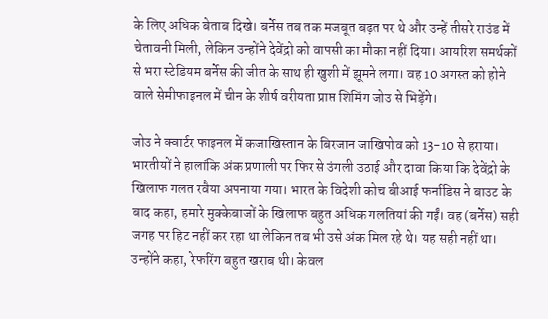के लिए अधिक बेताब दिखे। बर्नेस तब तक मजबूत बढ़त पर थे और उन्हें तीसरे राउंड में चेतावनी मिली, लेकिन उन्होंने देवेंद्रो को वापसी का मौका नहीं दिया। आयरिश समर्थकों से भरा स्टेडियम बर्नेस की जीत के साथ ही खुशी में झूमने लगा। वह 10 अगस्त को होने वाले सेमीफाइनल में चीन के शीर्ष वरीयता प्राप्त शिमिंग जोउ से भिड़ेंगे।

जोउ ने क्वार्टर फाइनल में कजाखिस्तान के बिरजान जाखिपोव को 13-10 से हराया। भारतीयों ने हालांकि अंक प्रणाली पर फिर से उंगली उठाई और दावा किया कि देवेंद्रो के खिलाफ गलत रवैया अपनाया गया। भारत के विदेशी कोच बीआई फर्नाडिस ने बाउट के बाद कहा, हमारे मुक्केबाजों के खिलाफ बहुत अधिक गलतियां की गईं। वह (बर्नेस) सही जगह पर हिट नहीं कर रहा था लेकिन तब भी उसे अंक मिल रहे थे। यह सही नहीं था। उन्होंने कहा, रेफरिंग बहुत खराब थी। केवल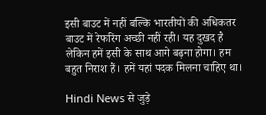इसी बाउट में नहीं बल्कि भारतीयों की अधिकतर बाउट में रेफरिंग अच्छी नहीं रही। यह दुखद है लेकिन हमें इसी के साथ आगे बढ़ना होगा। हम बहुत निराश हैं। हमें यहां पदक मिलना चाहिए था।

Hindi News से जुड़े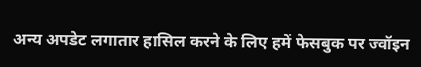अन्य अपडेट लगातार हासिल करने के लिए हमें फेसबुक पर ज्वॉइन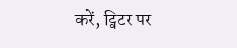करें, ट्विटर पर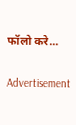फॉलो करे...


Advertisement